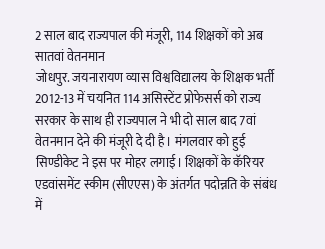2 साल बाद राज्यपाल की मंजूरी, 114 शिक्षकों को अब सातवां वेतनमान
जोधपुर. जयनारायण व्यास विश्वविद्यालय के शिक्षक भर्ती 2012-13 में चयनित 114 असिस्टेंट प्रोफेसर्स को राज्य सरकार के साथ ही राज्यपाल ने भी दो साल बाद 7वां वेतनमान देने की मंजूरी दे दी है। मंगलवार को हुई सिण्डीकेट ने इस पर मोहर लगाई। शिक्षकों के कॅरियर एडवांसमेंट स्कीम (सीएएस) के अंतर्गत पदोन्नति के संबंध में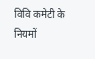विवि कमेटी के नियमों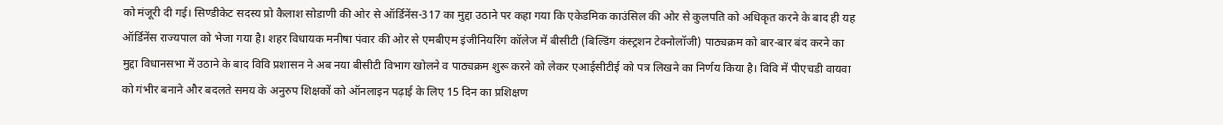को मंजूरी दी गई। सिण्डीकेट सदस्य प्रो कैलाश सोडाणी की ओर से ऑर्डिनेंस-317 का मुद्दा उठाने पर कहा गया कि एकेडमिक काउंसिल की ओर से कुलपति को अधिकृत करने के बाद ही यह ऑर्डिनेंस राज्यपाल को भेजा गया है। शहर विधायक मनीषा पंवार की ओर से एमबीएम इंजीनियरिंग कॉलेज में बीसीटी (बिल्डिंग कंस्ट्रशन टेक्नोलॉजी) पाठ्यक्रम को बार-बार बंद करने का मुद्दा विधानसभा में उठाने के बाद विवि प्रशासन ने अब नया बीसीटी विभाग खोलने व पाठ्यक्रम शुरू करने को लेकर एआईसीटीई को पत्र लिखने का निर्णय किया है। विवि में पीएचडी वायवा को गंभीर बनाने और बदलते समय के अनुरुप शिक्षकों को ऑनलाइन पढ़ाई के लिए 15 दिन का प्रशिक्षण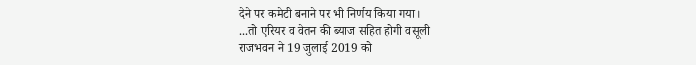देने पर कमेटी बनाने पर भी निर्णय किया गया।
...तो एरियर व वेतन की ब्याज सहित होगी वसूली
राजभवन ने 19 जुलाई 2019 को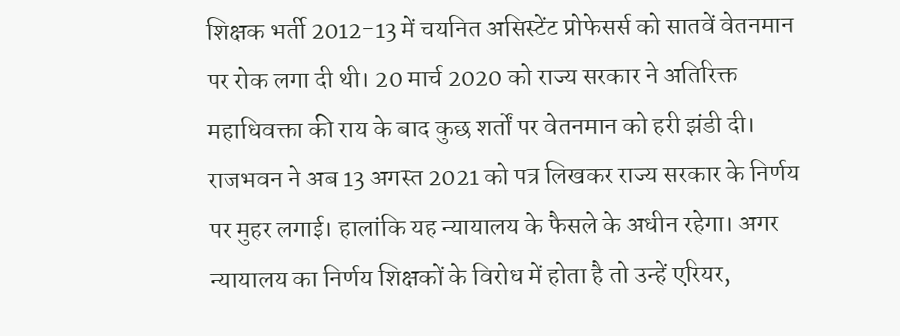शिक्षक भर्ती 2012-13 में चयनित असिस्टेंट प्रोफेसर्स को सातवें वेतनमान पर रोक लगा दी थी। 20 मार्च 2020 को राज्य सरकार ने अतिरिक्त महाधिवक्ता की राय के बाद कुछ शर्तों पर वेतनमान को हरी झंडी दी। राजभवन ने अब 13 अगस्त 2021 को पत्र लिखकर राज्य सरकार के निर्णय पर मुहर लगाई। हालांकि यह न्यायालय के फैसले के अधीन रहेगा। अगर न्यायालय का निर्णय शिक्षकों के विरोध में होता है तो उन्हें एरियर,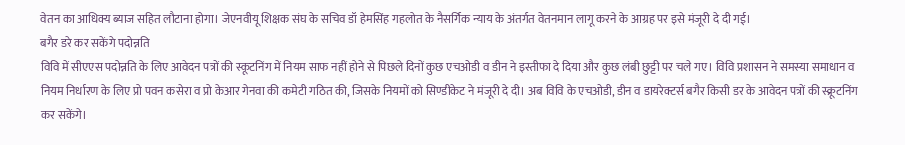वेतन का आधिक्य ब्याज सहित लौटाना होगा। जेएनवीयू शिक्षक संघ के सचिव डॉ हेमसिंह गहलोत के नैसर्गिक न्याय के अंतर्गत वेतनमान लागू करने के आग्रह पर इसे मंजूरी दे दी गई।
बगैर डरे कर सकेंगे पदोन्नति
विवि में सीएएस पदोन्नति के लिए आवेदन पत्रों की स्कूटनिंग में नियम साफ नहीं होने से पिछले दिनों कुछ एचओडी व डीन ने इस्तीफा दे दिया और कुछ लंबी छुट्टी पर चले गए। विवि प्रशासन ने समस्या समाधान व नियम निर्धारण के लिए प्रो पवन कसेरा व प्रो केआर गेनवा की कमेटी गठित की, जिसके नियमों को सिण्डीकेट ने मंजूरी दे दी। अब विवि के एचओडी, डीन व डायरेक्टर्स बगैर किसी डर के आवेदन पत्रों की स्क्रूटनिंग कर सकेंगे।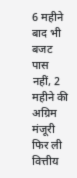6 महीने बाद भी बजट पास नहीं, 2 महीने की अग्रिम मंजूरी फिर ली
वित्तीय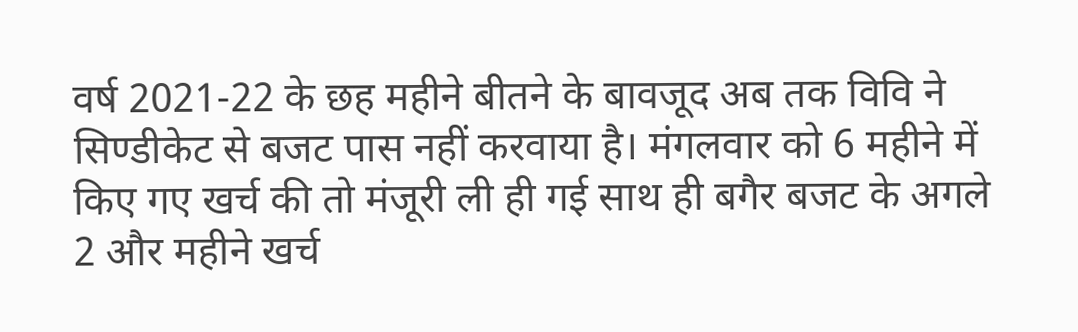वर्ष 2021-22 के छह महीने बीतने के बावजूद अब तक विवि ने सिण्डीकेट से बजट पास नहीं करवाया है। मंगलवार को 6 महीने में किए गए खर्च की तो मंजूरी ली ही गई साथ ही बगैर बजट के अगले 2 और महीने खर्च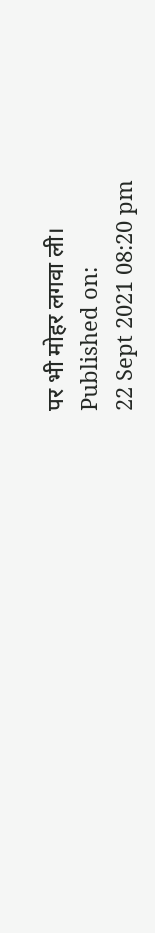पर भी मोहर लगवा ली।
Published on:
22 Sept 2021 08:20 pm